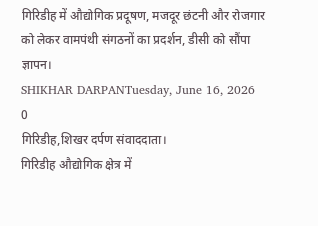गिरिडीह में औद्योगिक प्रदूषण, मजदूर छंटनी और रोजगार को लेकर वामपंथी संगठनों का प्रदर्शन, डीसी को सौंपा ज्ञापन।
SHIKHAR DARPANTuesday, June 16, 2026
0
गिरिडीह,शिखर दर्पण संवाददाता।
गिरिडीह औद्योगिक क्षेत्र में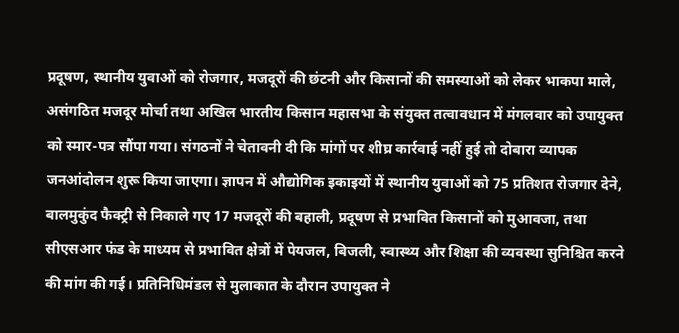प्रदूषण, स्थानीय युवाओं को रोजगार, मजदूरों की छंटनी और किसानों की समस्याओं को लेकर भाकपा माले, असंगठित मजदूर मोर्चा तथा अखिल भारतीय किसान महासभा के संयुक्त तत्वावधान में मंगलवार को उपायुक्त को स्मार-पत्र सौंपा गया। संगठनों ने चेतावनी दी कि मांगों पर शीघ्र कार्रवाई नहीं हुई तो दोबारा व्यापक जनआंदोलन शुरू किया जाएगा। ज्ञापन में औद्योगिक इकाइयों में स्थानीय युवाओं को 75 प्रतिशत रोजगार देने, बालमुकुंद फैक्ट्री से निकाले गए 17 मजदूरों की बहाली, प्रदूषण से प्रभावित किसानों को मुआवजा, तथा सीएसआर फंड के माध्यम से प्रभावित क्षेत्रों में पेयजल, बिजली, स्वास्थ्य और शिक्षा की व्यवस्था सुनिश्चित करने की मांग की गई। प्रतिनिधिमंडल से मुलाकात के दौरान उपायुक्त ने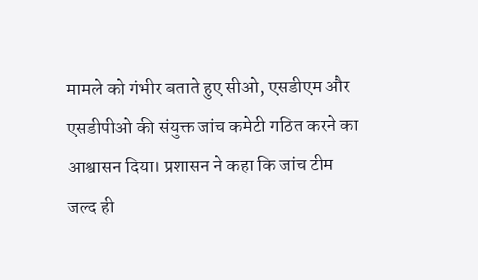मामले को गंभीर बताते हुए सीओ, एसडीएम और एसडीपीओ की संयुक्त जांच कमेटी गठित करने का आश्वासन दिया। प्रशासन ने कहा कि जांच टीम जल्द ही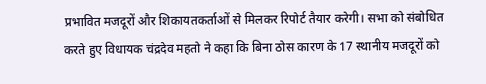प्रभावित मजदूरों और शिकायतकर्ताओं से मिलकर रिपोर्ट तैयार करेगी। सभा को संबोधित करते हुए विधायक चंद्रदेव महतो ने कहा कि बिना ठोस कारण के 17 स्थानीय मजदूरों को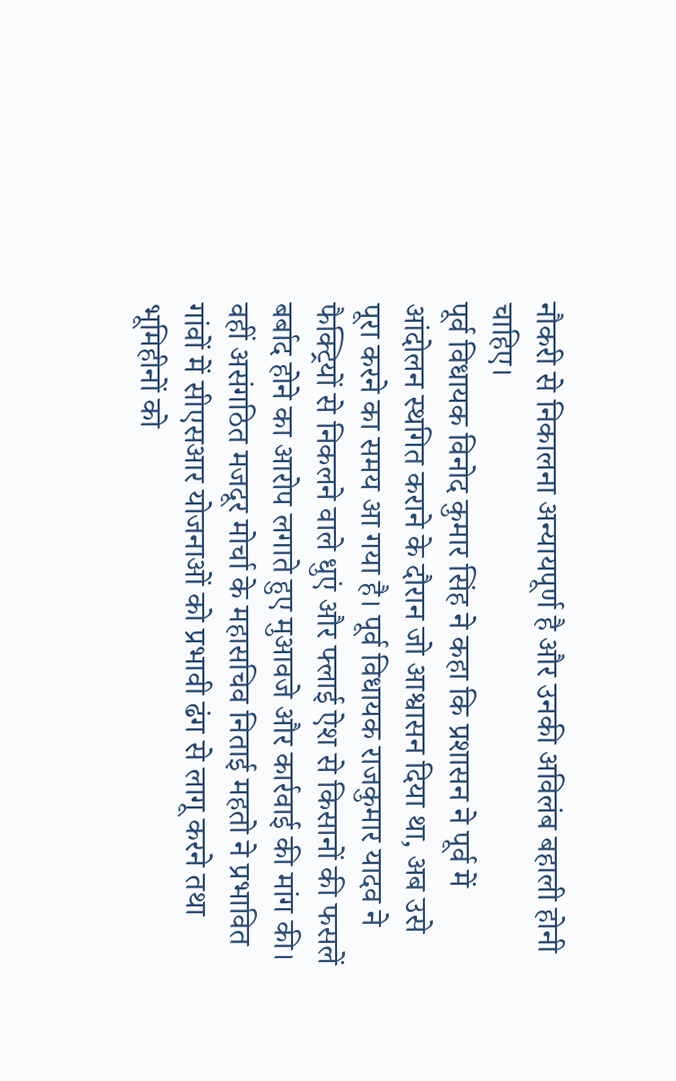नौकरी से निकालना अन्यायपूर्ण है और उनकी अविलंब बहाली होनी चाहिए।
पूर्व विधायक विनोद कुमार सिंह ने कहा कि प्रशासन ने पूर्व में आंदोलन स्थगित कराने के दौरान जो आश्वासन दिया था, अब उसे पूरा करने का समय आ गया है। पूर्व विधायक राजकुमार यादव ने फैक्ट्रियों से निकलने वाले धुएं और फ्लाई ऐश से किसानों की फसलें बर्बाद होने का आरोप लगाते हुए मुआवजे और कार्रवाई की मांग की। वहीं असंगठित मजदूर मोर्चा के महासचिव निताई महतो ने प्रभावित गांवों में सीएसआर योजनाओं को प्रभावी ढंग से लागू करने तथा भूमिहीनों को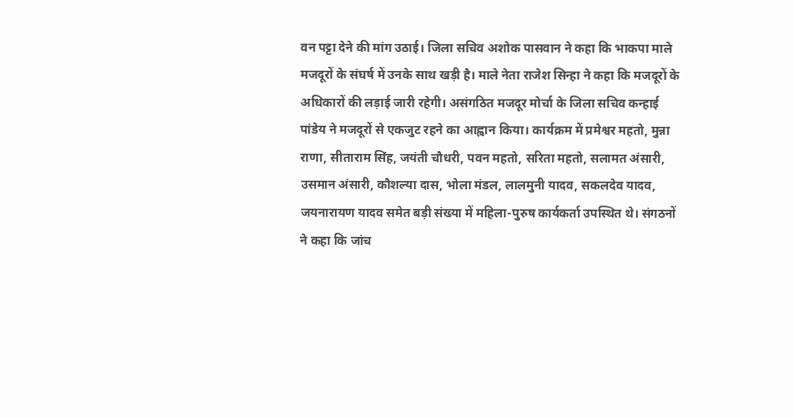वन पट्टा देने की मांग उठाई। जिला सचिव अशोक पासवान ने कहा कि भाकपा माले मजदूरों के संघर्ष में उनके साथ खड़ी है। माले नेता राजेश सिन्हा ने कहा कि मजदूरों के अधिकारों की लड़ाई जारी रहेगी। असंगठित मजदूर मोर्चा के जिला सचिव कन्हाई पांडेय ने मजदूरों से एकजुट रहने का आह्वान किया। कार्यक्रम में प्रमेश्वर महतो, मुन्ना राणा, सीताराम सिंह, जयंती चौधरी, पवन महतो, सरिता महतो, सलामत अंसारी, उसमान अंसारी, कौशल्या दास, भोला मंडल, लालमुनी यादव, सकलदेव यादव, जयनारायण यादव समेत बड़ी संख्या में महिला-पुरुष कार्यकर्ता उपस्थित थे। संगठनों ने कहा कि जांच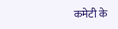कमेटी के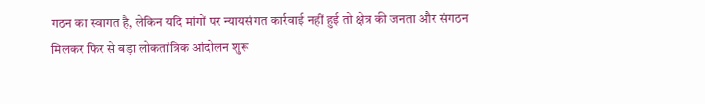गठन का स्वागत है, लेकिन यदि मांगों पर न्यायसंगत कार्रवाई नहीं हुई तो क्षेत्र की जनता और संगठन मिलकर फिर से बड़ा लोकतांत्रिक आंदोलन शुरू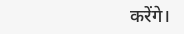करेंगे।